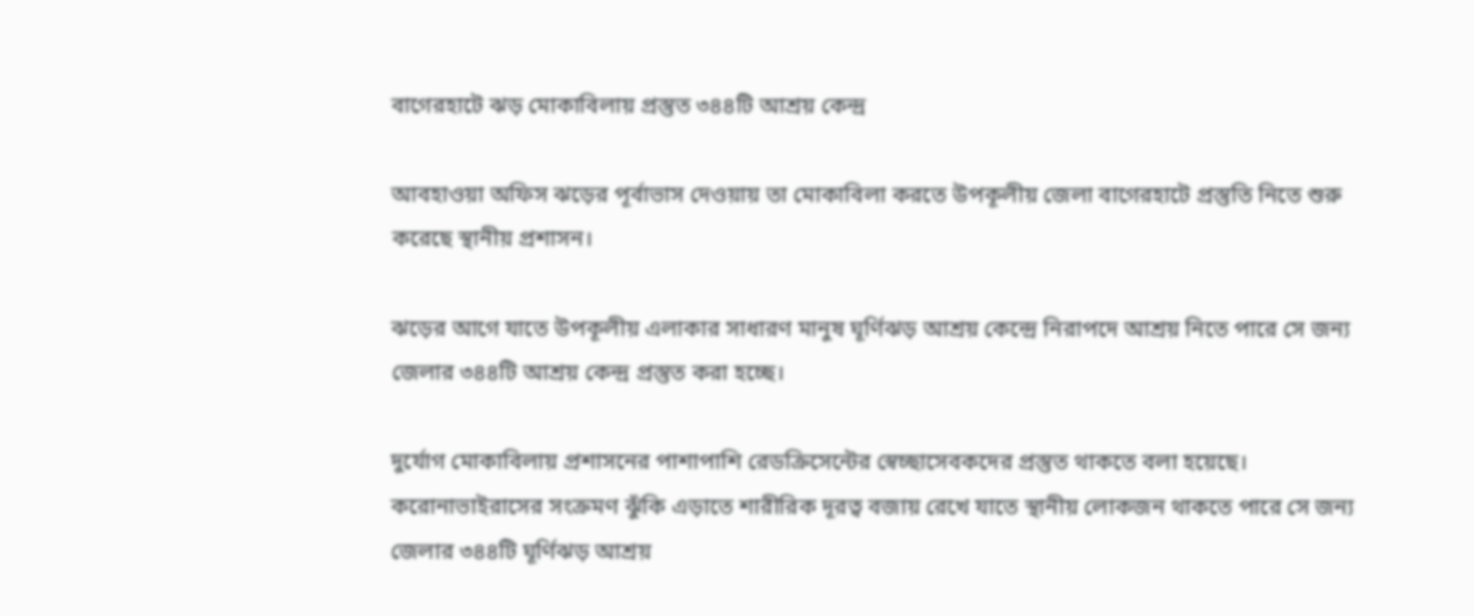বাগেরহাটে ঝড় মোকাবিলায় প্রস্তুত ৩৪৪টি আশ্রয় কেন্দ্র

আবহাওয়া অফিস ঝড়ের পূর্বাভাস দেওয়ায় তা মোকাবিলা করতে উপকূলীয় জেলা বাগেরহাটে প্রস্তুতি নিতে শুরু করেছে স্থানীয় প্রশাসন।

ঝড়ের আগে যাতে উপকূলীয় এলাকার সাধারণ মানুষ ঘূর্ণিঝড় আশ্রয় কেন্দ্রে নিরাপদে আশ্রয় নিতে পারে সে জন্য জেলার ৩৪৪টি আশ্রয় কেন্দ্র প্রস্তুত করা হচ্ছে।

দুর্যোগ মোকাবিলায় প্রশাসনের পাশাপাশি রেডক্রিসেন্টের স্বেচ্ছাসেবকদের প্রস্তুত থাকতে বলা হয়েছে। করোনাভাইরাসের সংক্রমণ ঝুঁকি এড়াতে শারীরিক দূরত্ব বজায় রেখে যাতে স্থানীয় লোকজন থাকতে পারে সে জন্য জেলার ৩৪৪টি ঘূর্ণিঝড় আশ্রয়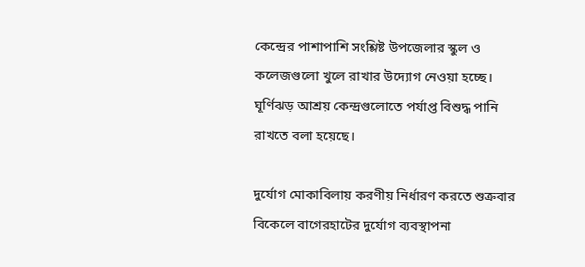কেন্দ্রের পাশাপাশি সংশ্লিষ্ট উপজেলার স্কুল ও কলেজগুলো খুলে রাখার উদ্যোগ নেওয়া হচ্ছে। ঘূর্ণিঝড় আশ্রয় কেন্দ্রগুলোতে পর্যাপ্ত বিশুদ্ধ পানি রাখতে বলা হয়েছে।

দুর্যোগ মোকাবিলায় করণীয় নির্ধারণ করতে শুক্রবার বিকেলে বাগেরহাটের দুর্যোগ ব্যবস্থাপনা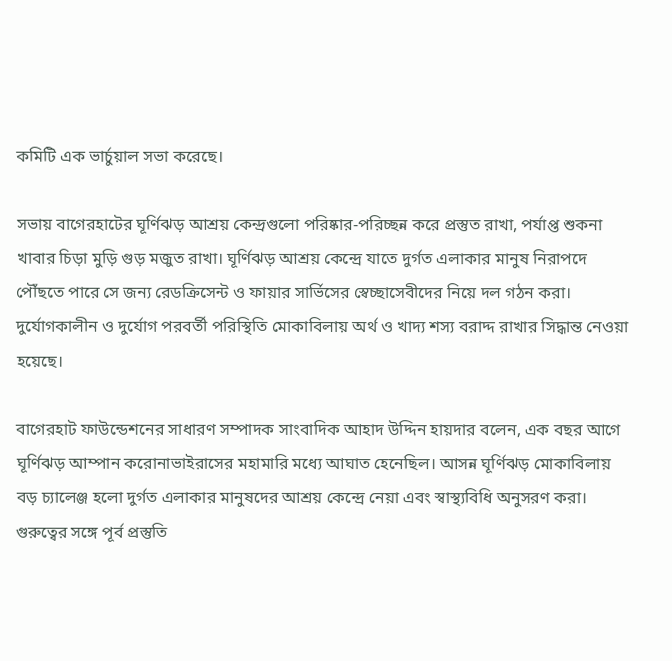কমিটি এক ভার্চুয়াল সভা করেছে।

সভায় বাগেরহাটের ঘূর্ণিঝড় আশ্রয় কেন্দ্রগুলো পরিষ্কার-পরিচ্ছন্ন করে প্রস্তুত রাখা, পর্যাপ্ত শুকনা খাবার চিড়া মুড়ি গুড় মজুত রাখা। ঘূর্ণিঝড় আশ্রয় কেন্দ্রে যাতে দুর্গত এলাকার মানুষ নিরাপদে পৌঁছতে পারে সে জন্য রেডক্রিসেন্ট ও ফায়ার সার্ভিসের স্বেচ্ছাসেবীদের নিয়ে দল গঠন করা। দুর্যোগকালীন ও দুর্যোগ পরবর্তী পরিস্থিতি মোকাবিলায় অর্থ ও খাদ্য শস্য বরাদ্দ রাখার সিদ্ধান্ত নেওয়া হয়েছে।

বাগেরহাট ফাউন্ডেশনের সাধারণ সম্পাদক সাংবাদিক আহাদ উদ্দিন হায়দার বলেন, এক বছর আগে ঘূর্ণিঝড় আম্পান করোনাভাইরাসের মহামারি মধ্যে আঘাত হেনেছিল। আসন্ন ঘূর্ণিঝড় মোকাবিলায় বড় চ্যালেঞ্জ হলো দুর্গত এলাকার মানুষদের আশ্রয় কেন্দ্রে নেয়া এবং স্বাস্থ্যবিধি অনুসরণ করা। গুরুত্বের সঙ্গে পূর্ব প্রস্তুতি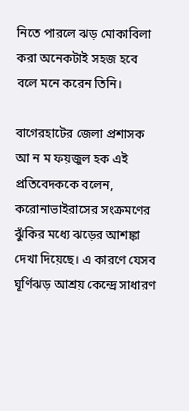নিতে পারলে ঝড় মোকাবিলা করা অনেকটাই সহজ হবে বলে মনে করেন তিনি।

বাগেরহাটের জেলা প্রশাসক আ ন ম ফয়জুল হক এই প্রতিবেদককে বলেন, করোনাভাইরাসের সংক্রমণের ঝুঁকির মধ্যে ঝড়ের আশঙ্কা দেখা দিয়েছে। এ কারণে যেসব ঘূর্ণিঝড় আশ্রয় কেন্দ্রে সাধারণ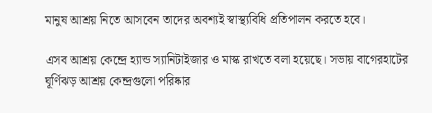মানুষ আশ্রয় নিতে আসবেন তাদের অবশ্যই স্বাস্থ্যবিধি প্রতিপালন করতে হবে।

এসব আশ্রয় কেন্দ্রে হ্যান্ড স্যানিটাইজার ও মাস্ক রাখতে বলা হয়েছে। সভায় বাগেরহাটের ঘূর্ণিঝড় আশ্রয় কেন্দ্রগুলো পরিষ্কার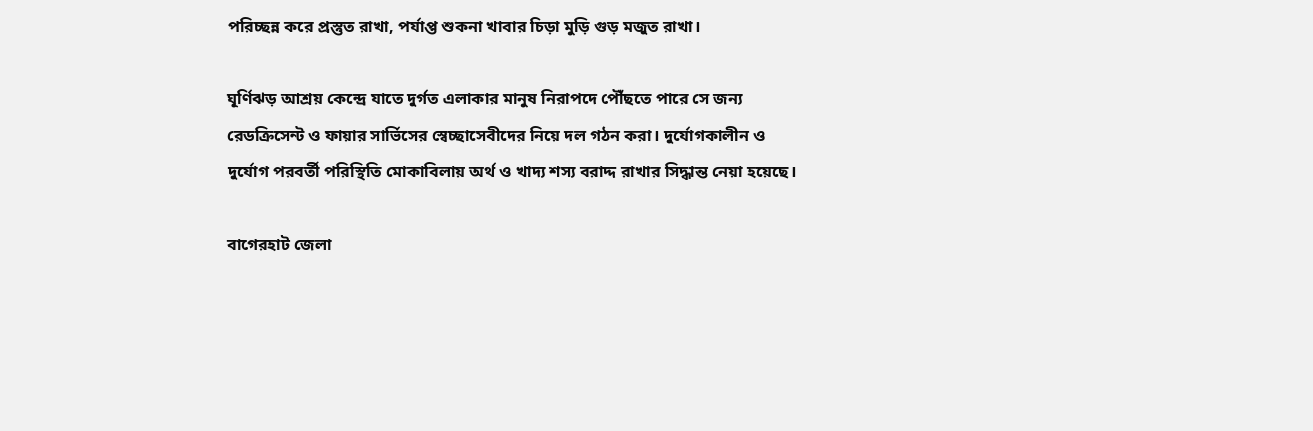পরিচ্ছন্ন করে প্রস্তুত রাখা, পর্যাপ্ত শুকনা খাবার চিড়া মুড়ি গুড় মজুত রাখা।

ঘূর্ণিঝড় আশ্রয় কেন্দ্রে যাতে দুর্গত এলাকার মানুষ নিরাপদে পৌঁছতে পারে সে জন্য রেডক্রিসেন্ট ও ফায়ার সার্ভিসের স্বেচ্ছাসেবীদের নিয়ে দল গঠন করা। দুর্যোগকালীন ও দুর্যোগ পরবর্তী পরিস্থিতি মোকাবিলায় অর্থ ও খাদ্য শস্য বরাদ্দ রাখার সিদ্ধান্ত নেয়া হয়েছে।

বাগেরহাট জেলা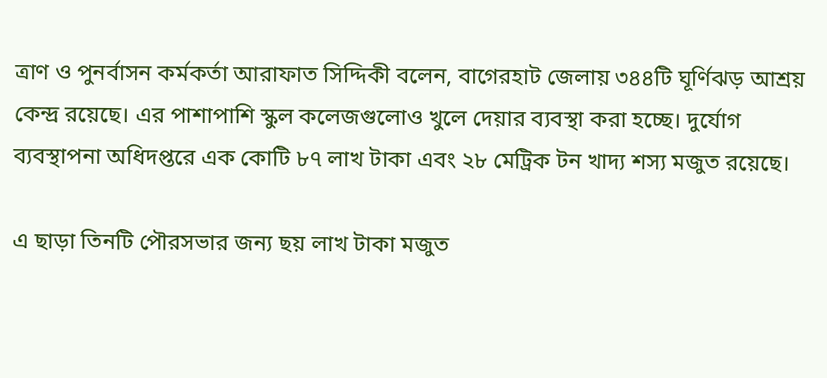ত্রাণ ও পুনর্বাসন কর্মকর্তা আরাফাত সিদ্দিকী বলেন, বাগেরহাট জেলায় ৩৪৪টি ঘূর্ণিঝড় আশ্রয় কেন্দ্র রয়েছে। এর পাশাপাশি স্কুল কলেজগুলোও খুলে দেয়ার ব্যবস্থা করা হচ্ছে। দুর্যোগ ব্যবস্থাপনা অধিদপ্তরে এক কোটি ৮৭ লাখ টাকা এবং ২৮ মেট্রিক টন খাদ্য শস্য মজুত রয়েছে।

এ ছাড়া তিনটি পৌরসভার জন্য ছয় লাখ টাকা মজুত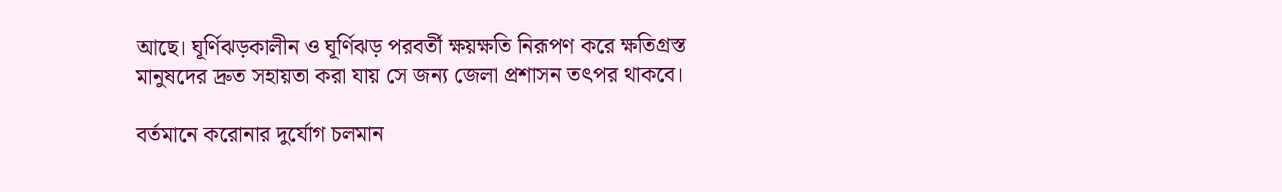আছে। ঘূর্ণিঝড়কালীন ও ঘূর্ণিঝড় পরবর্তী ক্ষয়ক্ষতি নিরূপণ করে ক্ষতিগ্রস্ত মানুষদের দ্রুত সহায়তা করা যায় সে জন্য জেলা প্রশাসন তৎপর থাকবে।

বর্তমানে করোনার দুর্যোগ চলমান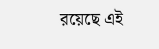রয়েছে এই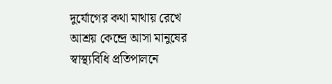দুর্যোগের কথা মাথায় রেখে আশ্রয় কেন্দ্রে আসা মানুষের স্বাস্থ্যবিধি প্রতিপালনে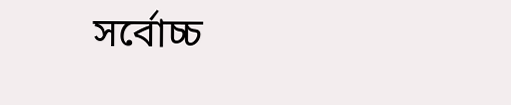সর্বোচ্চ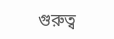গুরুত্ব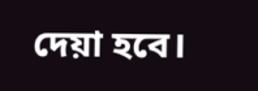দেয়া হবে।